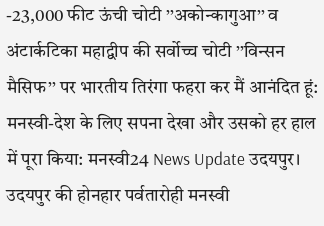-23,000 फीट ऊंची चोटी ’’अकोन्कागुआ’’ व अंटार्कटिका महाद्वीप की सर्वोच्च चोटी ’’विन्सन मैसिफ’’ पर भारतीय तिरंगा फहरा कर मैं आनंदित हूं: मनस्वी-देश के लिए सपना देखा और उसको हर हाल में पूरा किया: मनस्वी24 News Update उदयपुर। उदयपुर की होनहार पर्वतारोही मनस्वी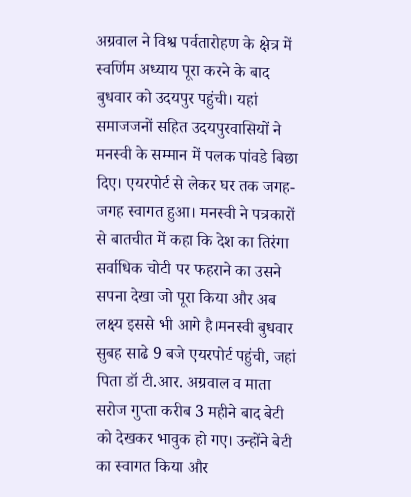अग्रवाल ने विश्व पर्वतारोहण के क्षेत्र में स्वर्णिम अध्याय पूरा करने के बाद बुधवार को उदयपुर पहुंची। यहां समाजजनों सहित उदयपुरवासियों ने मनस्वी के सम्मान में पलक पांवडे बिछा दिए। एयरपोर्ट से लेकर घर तक जगह-जगह स्वागत हुआ। मनस्वी ने पत्रकारों से बातचीत में कहा कि देश का तिरंगा सर्वाधिक चोटी पर फहराने का उसने सपना देखा जो पूरा किया और अब लक्ष्य इससे भी आगे है।मनस्वी बुधवार सुबह साढे 9 बजे एयरपोर्ट पहुंची, जहां पिता डॉ टी.आर. अग्रवाल व माता सरोज गुप्ता करीब 3 महीने बाद बेटी को देखकर भावुक हो गए। उन्होंने बेटी का स्वागत किया और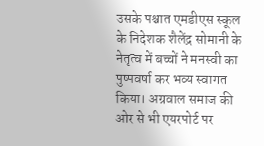उसके पश्चात एमडीएस स्कूल के निदेशक शैलेंद्र सोमानी के नेतृत्व में बच्चों ने मनस्वी का पुष्पवर्षा कर भव्य स्वागत किया। अग्रवाल समाज की ओर से भी एयरपोर्ट पर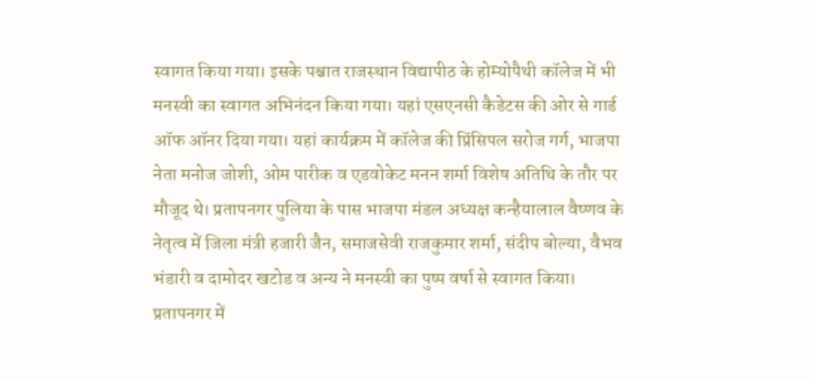स्वागत किया गया। इसके पश्चात राजस्थान विद्यापीठ के होम्योपैथी कॉलेज में भी मनस्वी का स्वागत अभिनंदन किया गया। यहां एसएनसी कैडेटस की ओर से गार्ड ऑफ ऑनर दिया गया। यहां कार्यक्रम में कॉलेज की प्रिंसिपल सरोज गर्ग, भाजपा नेता मनोज जोशी, ओम पारीक व एडवोकेट मनन शर्मा विशेष अतिथि के तौर पर मौजूद थे। प्रतापनगर पुलिया के पास भाजपा मंडल अध्यक्ष कन्हैयालाल वैष्णव के नेतृत्व में जिला मंत्री हजारी जैन, समाजसेवी राजकुमार शर्मा, संदीप बोल्या, वैभव भंडारी व दामोदर खटोड व अन्य ने मनस्वी का पुष्प वर्षा से स्वागत किया। प्रतापनगर में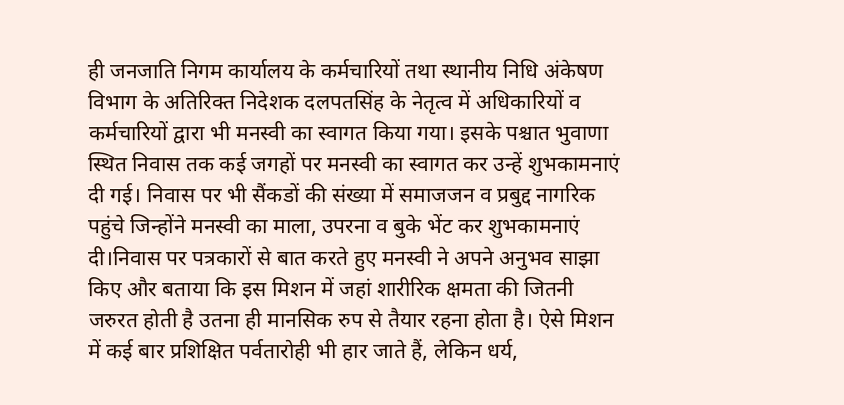ही जनजाति निगम कार्यालय के कर्मचारियों तथा स्थानीय निधि अंकेषण विभाग के अतिरिक्त निदेशक दलपतसिंह के नेतृत्व में अधिकारियों व कर्मचारियों द्वारा भी मनस्वी का स्वागत किया गया। इसके पश्चात भुवाणा स्थित निवास तक कई जगहों पर मनस्वी का स्वागत कर उन्हें शुभकामनाएं दी गई। निवास पर भी सैंकडों की संख्या में समाजजन व प्रबुद्द नागरिक पहुंचे जिन्होंने मनस्वी का माला, उपरना व बुके भेंट कर शुभकामनाएं दी।निवास पर पत्रकारों से बात करते हुए मनस्वी ने अपने अनुभव साझा किए और बताया कि इस मिशन में जहां शारीरिक क्षमता की जितनी जरुरत होती है उतना ही मानसिक रुप से तैयार रहना होता है। ऐसे मिशन में कई बार प्रशिक्षित पर्वतारोही भी हार जाते हैं, लेकिन धर्य,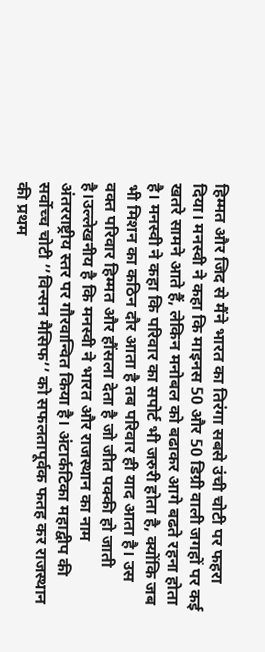हिम्मत और जिद से मैंने भारत का तिरंगा सबसे उंची चोटी पर फहरा दिया। मनस्वी ने कहा कि माइनस 50 और 50 डिग्री वाली जगहों पर कई खतरे सामने आते हैं, लेकिन मनोबल को बढाकर आगे बढते रहना होता है। मनस्वी ने कहा कि परिवार का सपोर्ट भी जरुरी होता है, क्योंकि जब भी मिशन का कठिन दौर आता है तब परिवार ही याद आता है। उस वक्त परिवार हिम्मत और हौंसला देता है जो जीत पक्की हो जाती है।उल्लेखनीय है कि मनस्वी ने भारत और राजस्थान का नाम अंतरराष्ट्रीय स्तर पर गौरवान्वित किया है। अंटार्कटिका महाद्वीप की सर्वोच्च चोटी ’’विन्सन मैसिफ’’ को सफलतापूर्वक फतह कर राजस्थान की प्रथम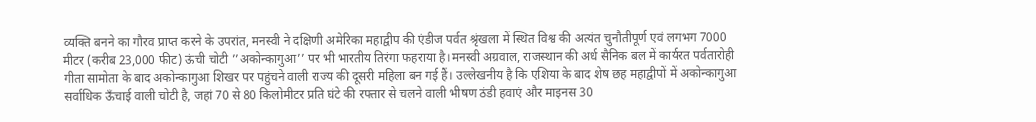व्यक्ति बनने का गौरव प्राप्त करने के उपरांत, मनस्वी ने दक्षिणी अमेरिका महाद्वीप की एंडीज पर्वत श्रृंखला में स्थित विश्व की अत्यंत चुनौतीपूर्ण एवं लगभग 7000 मीटर (करीब 23,000 फीट) ऊंची चोटी ’’अकोन्कागुआ’’ पर भी भारतीय तिरंगा फहराया है।मनस्वी अग्रवाल, राजस्थान की अर्ध सैनिक बल में कार्यरत पर्वतारोही गीता सामोता के बाद अकोन्कागुआ शिखर पर पहुंचने वाली राज्य की दूसरी महिला बन गई हैं। उल्लेखनीय है कि एशिया के बाद शेष छह महाद्वीपों में अकोन्कागुआ सर्वाधिक ऊँचाई वाली चोटी है, जहां 70 से 80 किलोमीटर प्रति घंटे की रफ्तार से चलने वाली भीषण ठंडी हवाएं और माइनस 30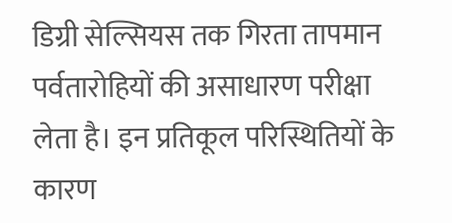डिग्री सेल्सियस तक गिरता तापमान पर्वतारोहियों की असाधारण परीक्षा लेता है। इन प्रतिकूल परिस्थितियों के कारण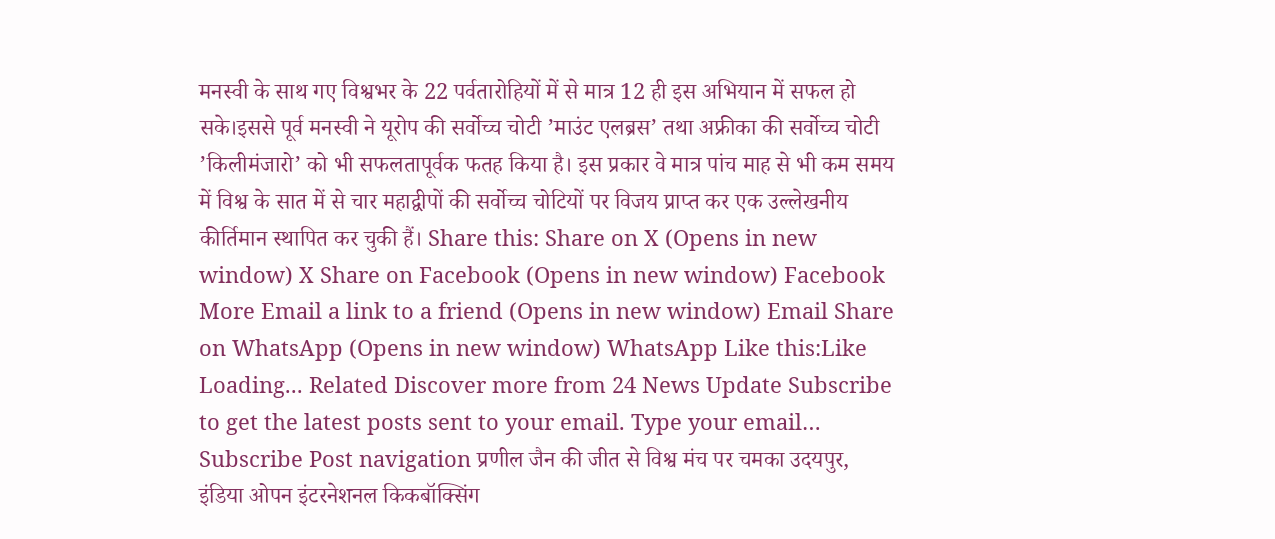मनस्वी के साथ गए विश्वभर के 22 पर्वतारोहियों में से मात्र 12 ही इस अभियान में सफल हो सके।इससे पूर्व मनस्वी ने यूरोप की सर्वोच्च चोटी ’माउंट एलब्रस’ तथा अफ्रीका की सर्वोच्च चोटी ’किलीमंजारो’ को भी सफलतापूर्वक फतह किया है। इस प्रकार वे मात्र पांच माह से भी कम समय में विश्व के सात में से चार महाद्वीपों की सर्वोच्च चोटियों पर विजय प्राप्त कर एक उल्लेखनीय कीर्तिमान स्थापित कर चुकी हैं। Share this: Share on X (Opens in new window) X Share on Facebook (Opens in new window) Facebook More Email a link to a friend (Opens in new window) Email Share on WhatsApp (Opens in new window) WhatsApp Like this:Like Loading... Related Discover more from 24 News Update Subscribe to get the latest posts sent to your email. Type your email… Subscribe Post navigation प्रणील जैन की जीत से विश्व मंच पर चमका उदयपुर, इंडिया ओपन इंटरनेशनल किकबॉक्सिंग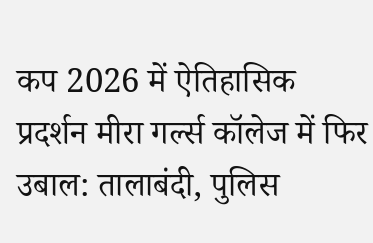कप 2026 में ऐतिहासिक प्रदर्शन मीरा गर्ल्स कॉलेज में फिर उबाल: तालाबंदी, पुलिस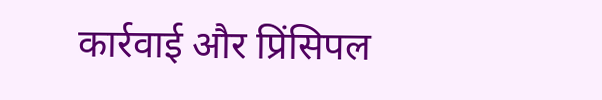कार्रवाई और प्रिंसिपल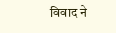विवाद ने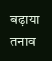बढ़ाया तनाव